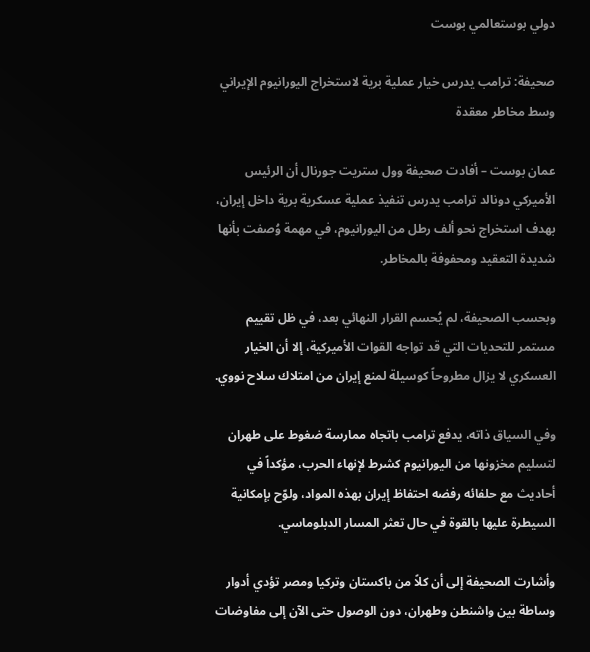دولي بوستعالمي بوست

صحيفة: ترامب يدرس خيار عملية برية لاستخراج اليورانيوم الإيراني وسط مخاطر معقدة

عمان بوست – أفادت صحيفة وول ستريت جورنال أن الرئيس الأميركي دونالد ترامب يدرس تنفيذ عملية عسكرية برية داخل إيران، بهدف استخراج نحو ألف رطل من اليورانيوم، في مهمة وُصفت بأنها شديدة التعقيد ومحفوفة بالمخاطر.

وبحسب الصحيفة، لم يُحسم القرار النهائي بعد، في ظل تقييم مستمر للتحديات التي قد تواجه القوات الأميركية، إلا أن الخيار العسكري لا يزال مطروحاً كوسيلة لمنع إيران من امتلاك سلاح نووي.

وفي السياق ذاته، يدفع ترامب باتجاه ممارسة ضغوط على طهران لتسليم مخزونها من اليورانيوم كشرط لإنهاء الحرب، مؤكداً في أحاديث مع حلفائه رفضه احتفاظ إيران بهذه المواد، ولوّح بإمكانية السيطرة عليها بالقوة في حال تعثر المسار الدبلوماسي.

وأشارت الصحيفة إلى أن كلاً من باكستان وتركيا ومصر تؤدي أدوار وساطة بين واشنطن وطهران، دون الوصول حتى الآن إلى مفاوضات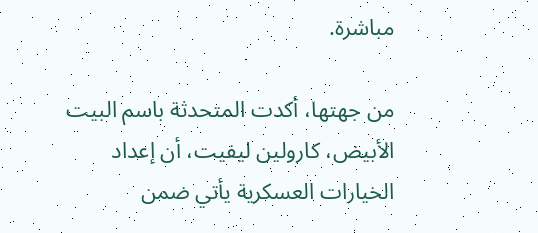مباشرة.

من جهتها، أكدت المتحدثة باسم البيت الأبيض، كارولين ليفيت، أن إعداد الخيارات العسكرية يأتي ضمن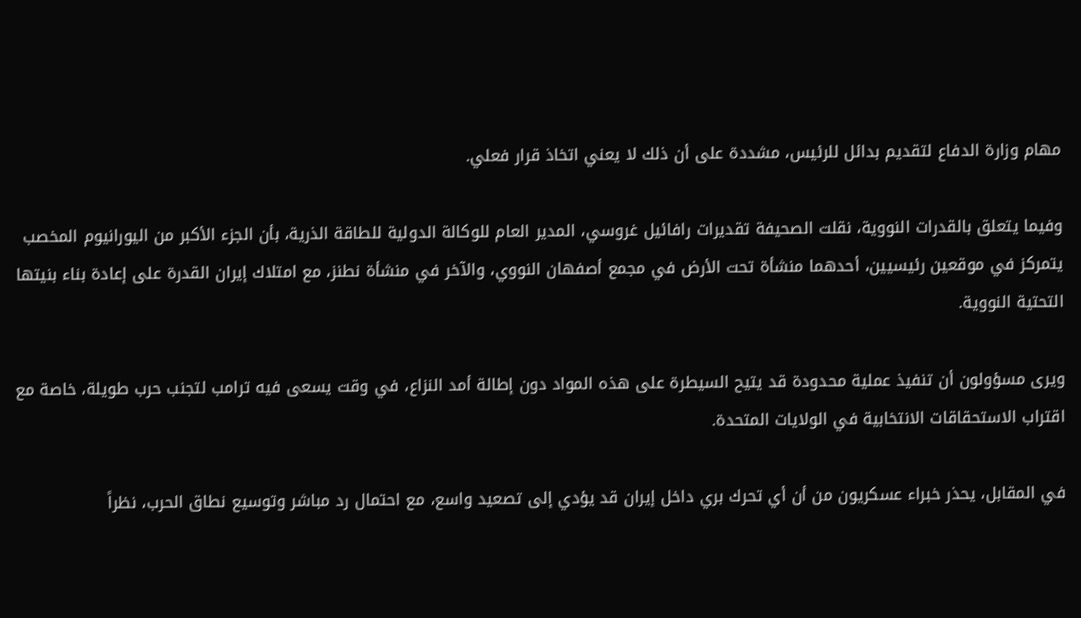مهام وزارة الدفاع لتقديم بدائل للرئيس، مشددة على أن ذلك لا يعني اتخاذ قرار فعلي.

وفيما يتعلق بالقدرات النووية، نقلت الصحيفة تقديرات رافائيل غروسي، المدير العام للوكالة الدولية للطاقة الذرية، بأن الجزء الأكبر من اليورانيوم المخصب يتمركز في موقعين رئيسيين، أحدهما منشأة تحت الأرض في مجمع أصفهان النووي، والآخر في منشأة نطنز، مع امتلاك إيران القدرة على إعادة بناء بنيتها التحتية النووية.

ويرى مسؤولون أن تنفيذ عملية محدودة قد يتيح السيطرة على هذه المواد دون إطالة أمد النزاع، في وقت يسعى فيه ترامب لتجنب حرب طويلة، خاصة مع اقتراب الاستحقاقات الانتخابية في الولايات المتحدة.

في المقابل، يحذر خبراء عسكريون من أن أي تحرك بري داخل إيران قد يؤدي إلى تصعيد واسع، مع احتمال رد مباشر وتوسيع نطاق الحرب، نظراً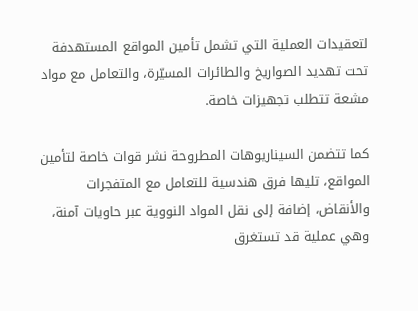لتعقيدات العملية التي تشمل تأمين المواقع المستهدفة تحت تهديد الصواريخ والطائرات المسيّرة، والتعامل مع مواد مشعة تتطلب تجهيزات خاصة.

كما تتضمن السيناريوهات المطروحة نشر قوات خاصة لتأمين المواقع، تليها فرق هندسية للتعامل مع المتفجرات والأنقاض، إضافة إلى نقل المواد النووية عبر حاويات آمنة، وهي عملية قد تستغرق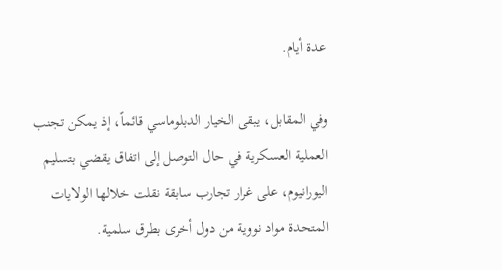عدة أيام.

وفي المقابل، يبقى الخيار الدبلوماسي قائماً، إذ يمكن تجنب العملية العسكرية في حال التوصل إلى اتفاق يقضي بتسليم اليورانيوم، على غرار تجارب سابقة نقلت خلالها الولايات المتحدة مواد نووية من دول أخرى بطرق سلمية.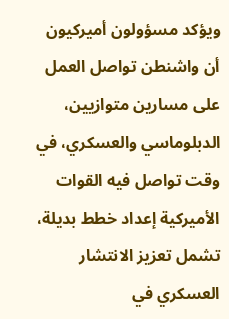ويؤكد مسؤولون أميركيون أن واشنطن تواصل العمل على مسارين متوازيين، الدبلوماسي والعسكري، في وقت تواصل فيه القوات الأميركية إعداد خطط بديلة، تشمل تعزيز الانتشار العسكري في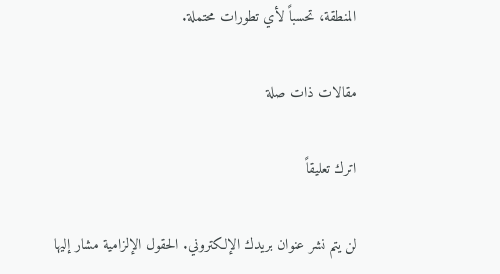المنطقة، تحسباً لأي تطورات محتملة.

مقالات ذات صلة

اترك تعليقاً

لن يتم نشر عنوان بريدك الإلكتروني. الحقول الإلزامية مشار إليها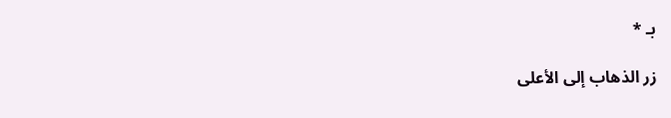بـ *

زر الذهاب إلى الأعلى